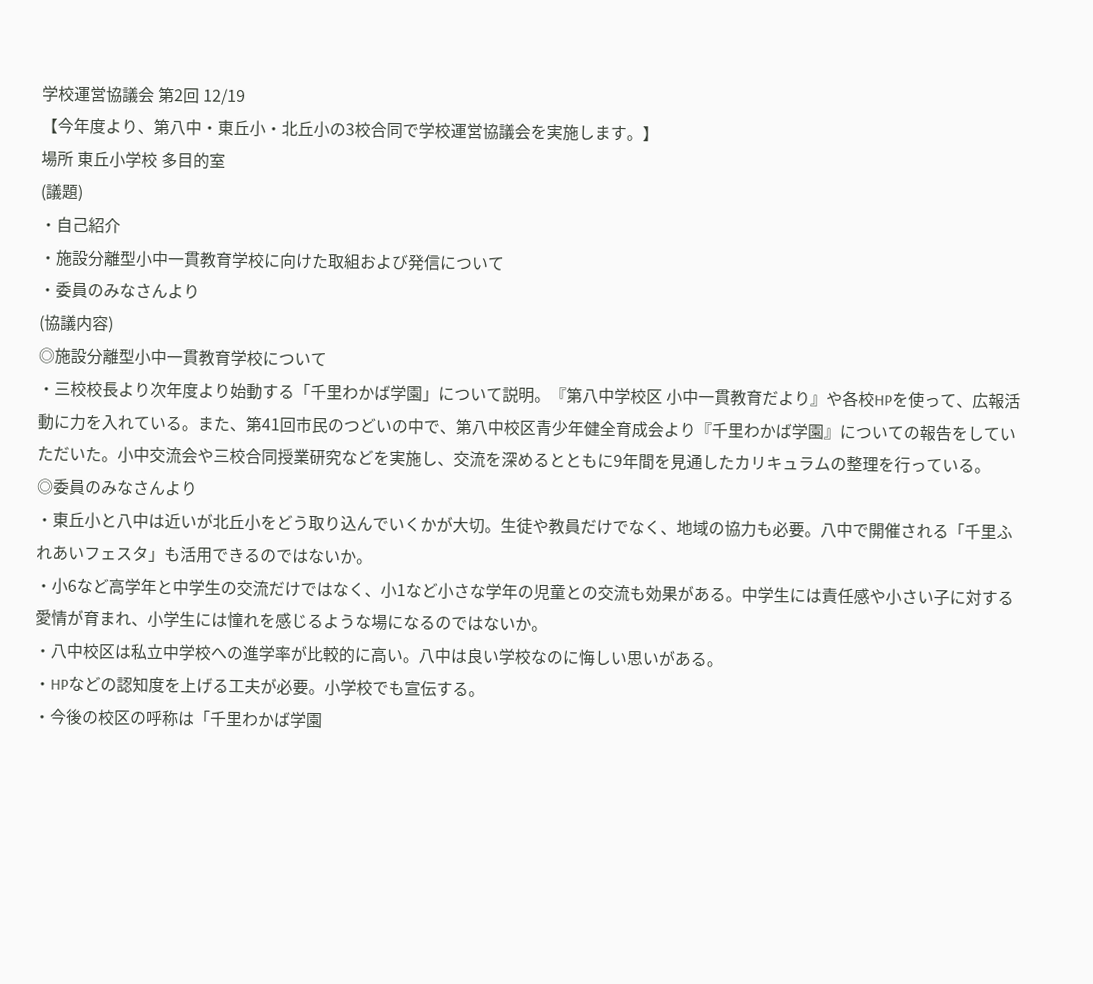学校運営協議会 第2回 12/19
【今年度より、第八中・東丘小・北丘小の3校合同で学校運営協議会を実施します。】
場所 東丘小学校 多目的室
(議題)
・自己紹介
・施設分離型小中一貫教育学校に向けた取組および発信について
・委員のみなさんより
(協議内容)
◎施設分離型小中一貫教育学校について
・三校校長より次年度より始動する「千里わかば学園」について説明。『第八中学校区 小中一貫教育だより』や各校HPを使って、広報活動に力を入れている。また、第41回市民のつどいの中で、第八中校区青少年健全育成会より『千里わかば学園』についての報告をしていただいた。小中交流会や三校合同授業研究などを実施し、交流を深めるとともに9年間を見通したカリキュラムの整理を行っている。
◎委員のみなさんより
・東丘小と八中は近いが北丘小をどう取り込んでいくかが大切。生徒や教員だけでなく、地域の協力も必要。八中で開催される「千里ふれあいフェスタ」も活用できるのではないか。
・小6など高学年と中学生の交流だけではなく、小1など小さな学年の児童との交流も効果がある。中学生には責任感や小さい子に対する愛情が育まれ、小学生には憧れを感じるような場になるのではないか。
・八中校区は私立中学校への進学率が比較的に高い。八中は良い学校なのに悔しい思いがある。
・HPなどの認知度を上げる工夫が必要。小学校でも宣伝する。
・今後の校区の呼称は「千里わかば学園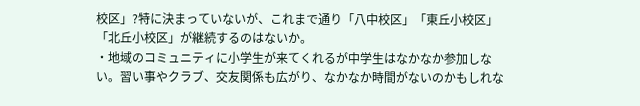校区」?特に決まっていないが、これまで通り「八中校区」「東丘小校区」「北丘小校区」が継続するのはないか。
・地域のコミュニティに小学生が来てくれるが中学生はなかなか参加しない。習い事やクラブ、交友関係も広がり、なかなか時間がないのかもしれな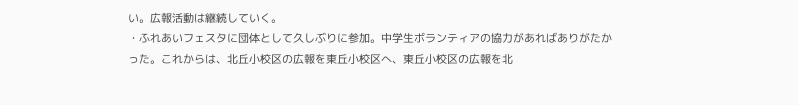い。広報活動は継続していく。
・ふれあいフェスタに団体として久しぶりに参加。中学生ボランティアの協力があればありがたかった。これからは、北丘小校区の広報を東丘小校区へ、東丘小校区の広報を北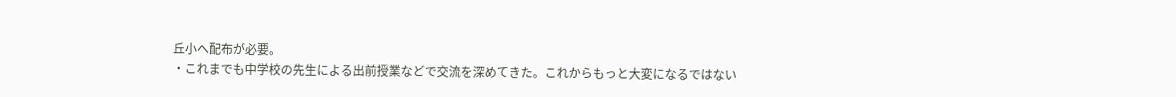丘小へ配布が必要。
・これまでも中学校の先生による出前授業などで交流を深めてきた。これからもっと大変になるではない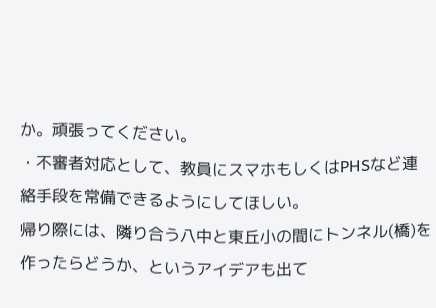か。頑張ってください。
・不審者対応として、教員にスマホもしくはPHSなど連絡手段を常備できるようにしてほしい。
帰り際には、隣り合う八中と東丘小の間にトンネル(橋)を作ったらどうか、というアイデアも出て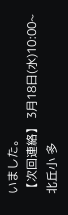いました。
【次回連絡】 3月18日(水)10:00~ 北丘小 多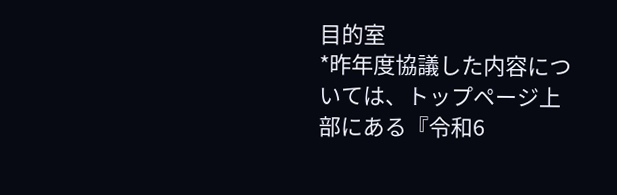目的室
*昨年度協議した内容については、トップページ上部にある『令和6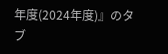年度(2024年度)』のタブ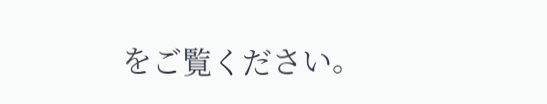をご覧ください。